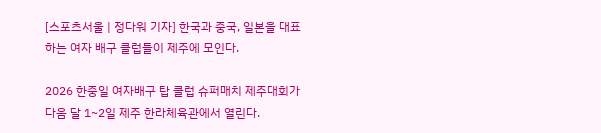[스포츠서울 | 정다워 기자] 한국과 중국, 일본을 대표하는 여자 배구 클럽들이 제주에 모인다.

2026 한중일 여자배구 탑 클럽 슈퍼매치 제주대회가 다음 달 1~2일 제주 한라체육관에서 열린다.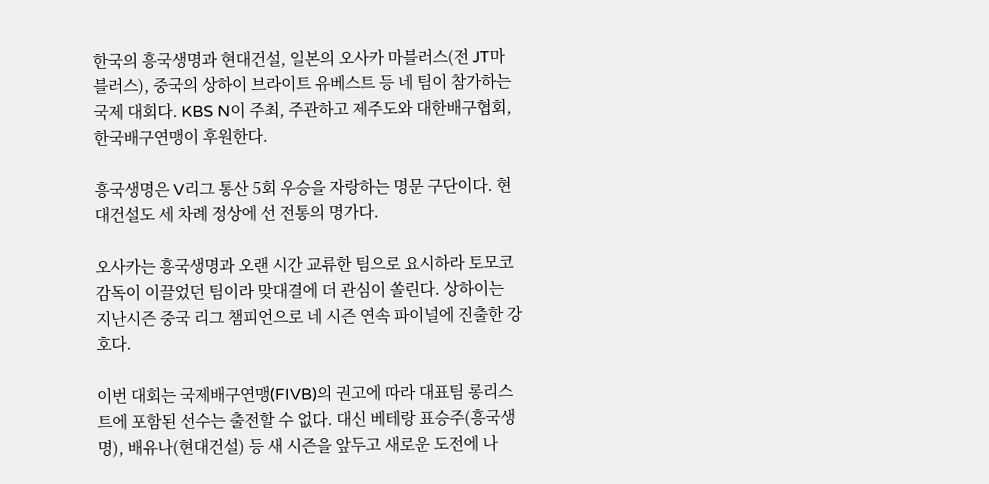한국의 흥국생명과 현대건설, 일본의 오사카 마블러스(전 JT마블러스), 중국의 상하이 브라이트 유베스트 등 네 팀이 참가하는 국제 대회다. KBS N이 주최, 주관하고 제주도와 대한배구협회, 한국배구연맹이 후원한다.

흥국생명은 V리그 통산 5회 우승을 자랑하는 명문 구단이다. 현대건설도 세 차례 정상에 선 전통의 명가다.

오사카는 흥국생명과 오랜 시간 교류한 팀으로 요시하라 토모코 감독이 이끌었던 팀이라 맞대결에 더 관심이 쏠린다. 상하이는 지난시즌 중국 리그 챔피언으로 네 시즌 연속 파이널에 진출한 강호다.

이번 대회는 국제배구연맹(FIVB)의 권고에 따라 대표팀 롱리스트에 포함된 선수는 출전할 수 없다. 대신 베테랑 표승주(흥국생명), 배유나(현대건설) 등 새 시즌을 앞두고 새로운 도전에 나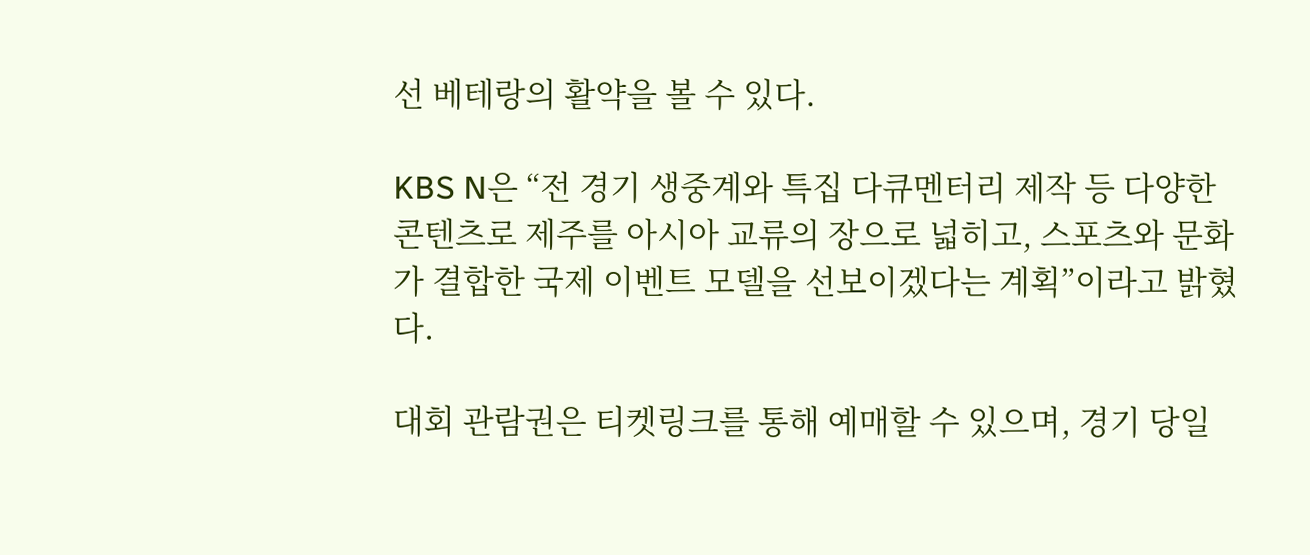선 베테랑의 활약을 볼 수 있다.

KBS N은 “전 경기 생중계와 특집 다큐멘터리 제작 등 다양한 콘텐츠로 제주를 아시아 교류의 장으로 넓히고, 스포츠와 문화가 결합한 국제 이벤트 모델을 선보이겠다는 계획”이라고 밝혔다.

대회 관람권은 티켓링크를 통해 예매할 수 있으며, 경기 당일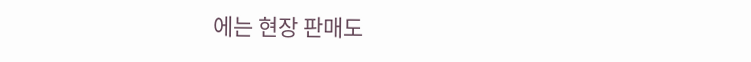에는 현장 판매도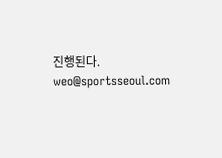진행된다. weo@sportsseoul.com